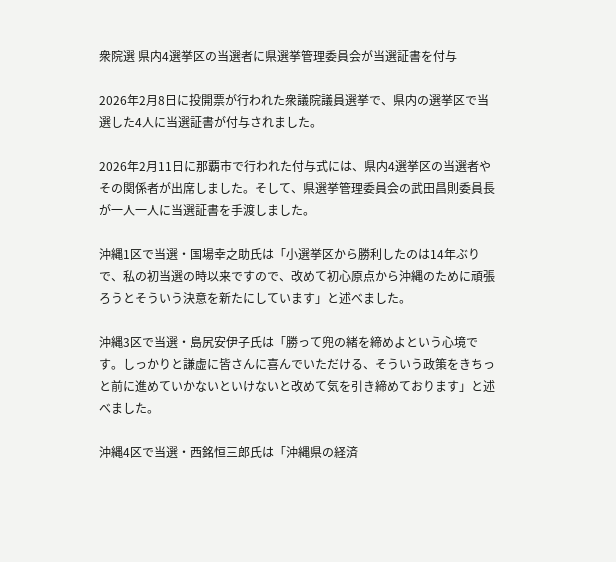衆院選 県内4選挙区の当選者に県選挙管理委員会が当選証書を付与

2026年2月8日に投開票が行われた衆議院議員選挙で、県内の選挙区で当選した4人に当選証書が付与されました。

2026年2月11日に那覇市で行われた付与式には、県内4選挙区の当選者やその関係者が出席しました。そして、県選挙管理委員会の武田昌則委員長が一人一人に当選証書を手渡しました。

沖縄1区で当選・国場幸之助氏は「小選挙区から勝利したのは14年ぶりで、私の初当選の時以来ですので、改めて初心原点から沖縄のために頑張ろうとそういう決意を新たにしています」と述べました。

沖縄3区で当選・島尻安伊子氏は「勝って兜の緒を締めよという心境です。しっかりと謙虚に皆さんに喜んでいただける、そういう政策をきちっと前に進めていかないといけないと改めて気を引き締めております」と述べました。

沖縄4区で当選・西銘恒三郎氏は「沖縄県の経済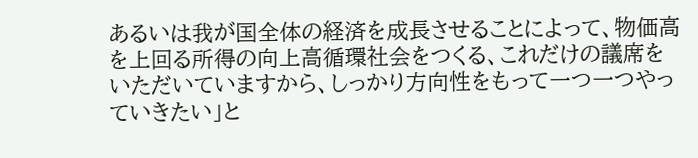あるいは我が国全体の経済を成長させることによって、物価高を上回る所得の向上高循環社会をつくる、これだけの議席をいただいていますから、しっかり方向性をもって一つ一つやっていきたい」と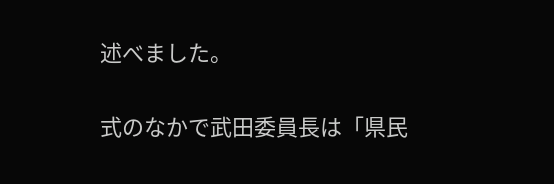述べました。

式のなかで武田委員長は「県民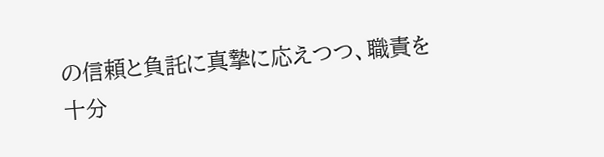の信頼と負託に真摯に応えつつ、職責を十分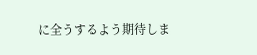に全うするよう期待しま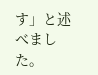す」と述べました。